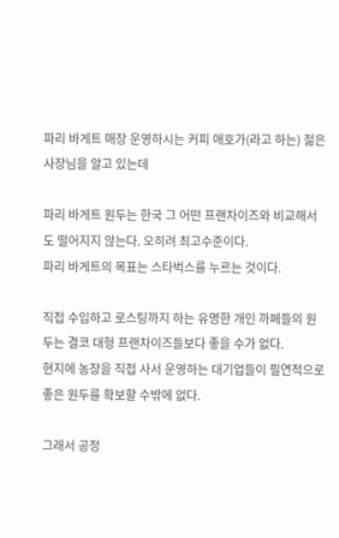파리 바게트 매장 운영하시는 커피 애호가(라고 하는) 젊은 사장님을 알고 있는데

파리 바게트 원두는 한국 그 어떤 프랜차이즈와 비교해서도 떨어지지 않는다. 오히려 최고수준이다.
파리 바게트의 목표는 스타벅스를 누르는 것이다.

직접 수입하고 로스팅까지 하는 유명한 개인 까페들의 원두는 결코 대형 프랜차이즈들보다 좋을 수가 없다.
현지에 농장을 직접 사서 운영하는 대기업들이 필연적으로 좋은 원두를 확보할 수밖에 없다.

그래서 공정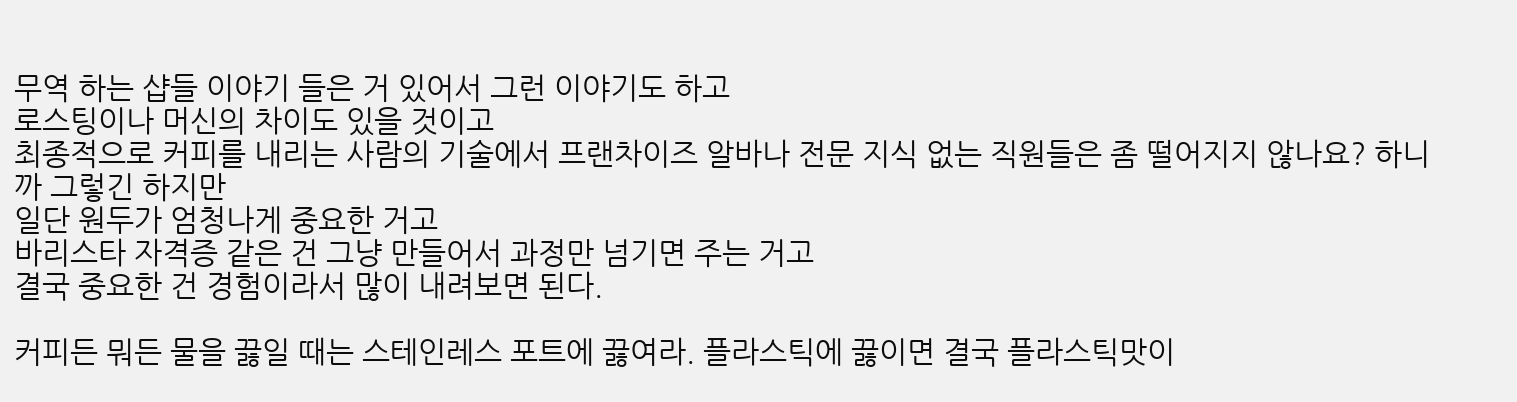무역 하는 샵들 이야기 들은 거 있어서 그런 이야기도 하고
로스팅이나 머신의 차이도 있을 것이고
최종적으로 커피를 내리는 사람의 기술에서 프랜차이즈 알바나 전문 지식 없는 직원들은 좀 떨어지지 않나요? 하니까 그렇긴 하지만
일단 원두가 엄청나게 중요한 거고
바리스타 자격증 같은 건 그냥 만들어서 과정만 넘기면 주는 거고
결국 중요한 건 경험이라서 많이 내려보면 된다.

커피든 뭐든 물을 끓일 때는 스테인레스 포트에 끓여라. 플라스틱에 끓이면 결국 플라스틱맛이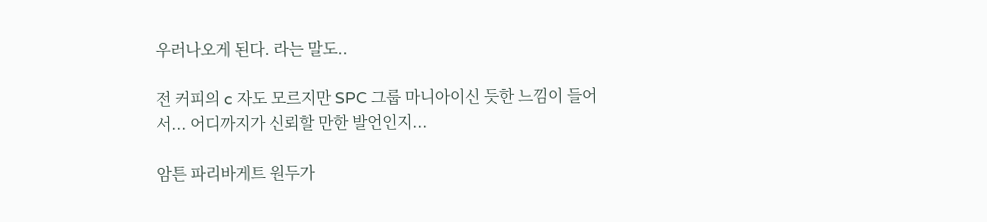우러나오게 된다. 라는 말도..

전 커피의 c 자도 모르지만 SPC 그룹 마니아이신 듯한 느낌이 들어서... 어디까지가 신뢰할 만한 발언인지...

암튼 파리바게트 원두가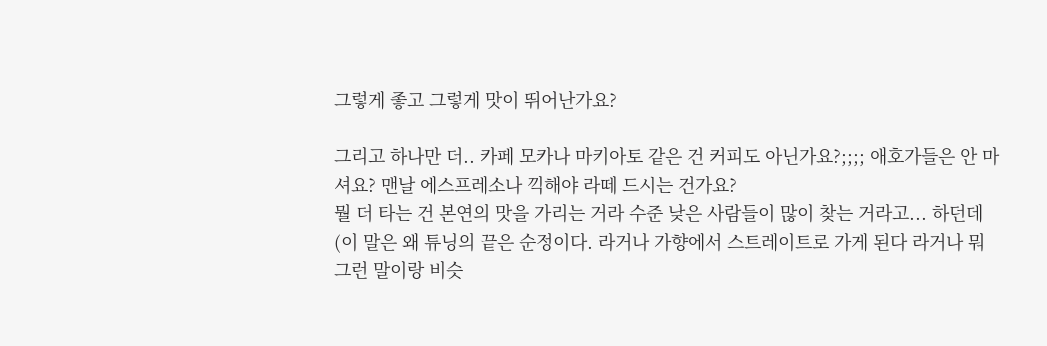그렇게 좋고 그렇게 맛이 뛰어난가요?

그리고 하나만 더.. 카페 모카나 마키아토 같은 건 커피도 아닌가요?;;;; 애호가들은 안 마셔요? 맨날 에스프레소나 끽해야 라떼 드시는 건가요?
뭘 더 타는 건 본연의 맛을 가리는 거라 수준 낮은 사람들이 많이 찾는 거라고... 하던데
(이 말은 왜 튜닝의 끝은 순정이다. 라거나 가향에서 스트레이트로 가게 된다 라거나 뭐 그런 말이랑 비슷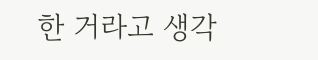한 거라고 생각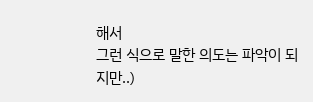해서
그런 식으로 말한 의도는 파악이 되지만..)